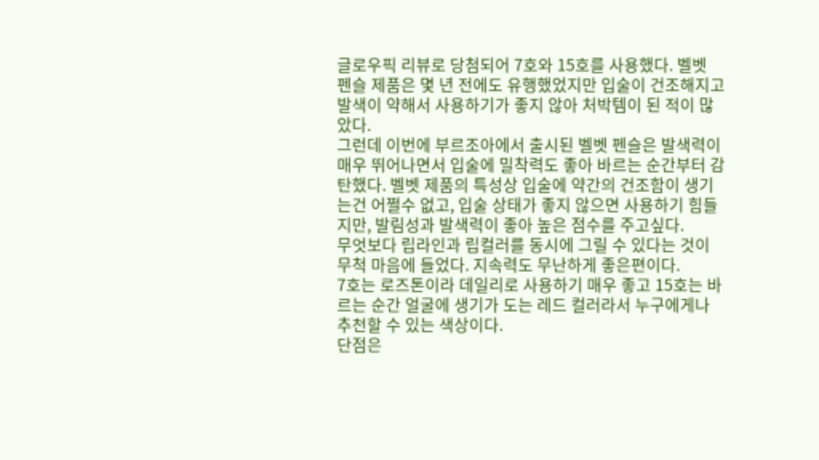글로우픽 리뷰로 당첨되어 7호와 15호를 사용했다. 벨벳 펜슬 제품은 몇 년 전에도 유행했었지만 입술이 건조해지고 발색이 약해서 사용하기가 좋지 않아 처박템이 된 적이 많았다.
그런데 이번에 부르조아에서 출시된 벨벳 펜슬은 발색력이 매우 뛰어나면서 입술에 밀착력도 좋아 바르는 순간부터 감탄했다. 벨벳 제품의 특성상 입술에 약간의 건조함이 생기는건 어쩔수 없고, 입술 상태가 좋지 않으면 사용하기 힘들지만, 발림성과 발색력이 좋아 높은 점수를 주고싶다.
무엇보다 립라인과 립컬러를 동시에 그릴 수 있다는 것이 무척 마음에 들었다. 지속력도 무난하게 좋은편이다.
7호는 로즈톤이라 데일리로 사용하기 매우 좋고 15호는 바르는 순간 얼굴에 생기가 도는 레드 컬러라서 누구에게나 추천할 수 있는 색상이다.
단점은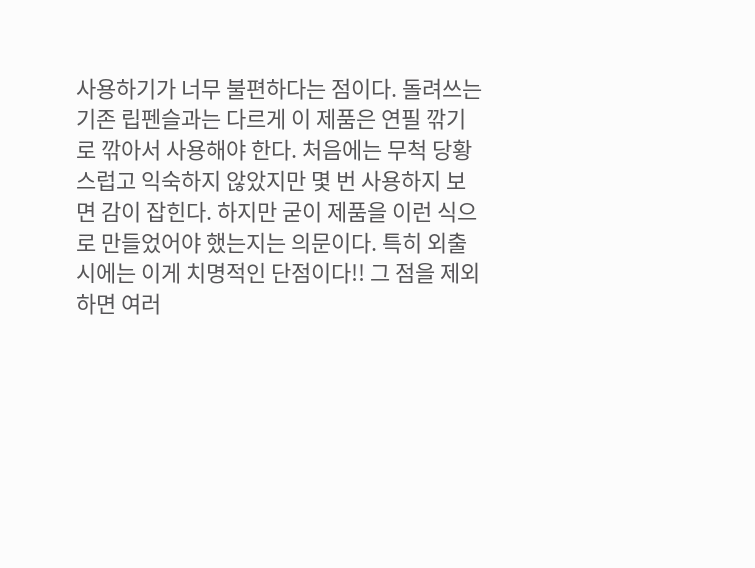사용하기가 너무 불편하다는 점이다. 돌려쓰는 기존 립펜슬과는 다르게 이 제품은 연필 깎기로 깎아서 사용해야 한다. 처음에는 무척 당황스럽고 익숙하지 않았지만 몇 번 사용하지 보면 감이 잡힌다. 하지만 굳이 제품을 이런 식으로 만들었어야 했는지는 의문이다. 특히 외출시에는 이게 치명적인 단점이다!! 그 점을 제외하면 여러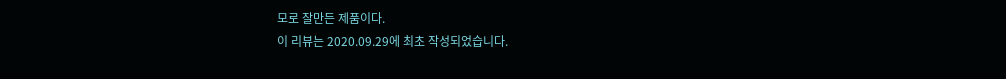모로 잘만든 제품이다.
이 리뷰는 2020.09.29에 최초 작성되었습니다.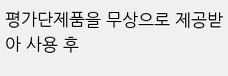평가단제품을 무상으로 제공받아 사용 후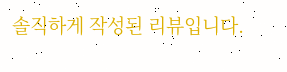솔직하게 작성된 리뷰입니다.